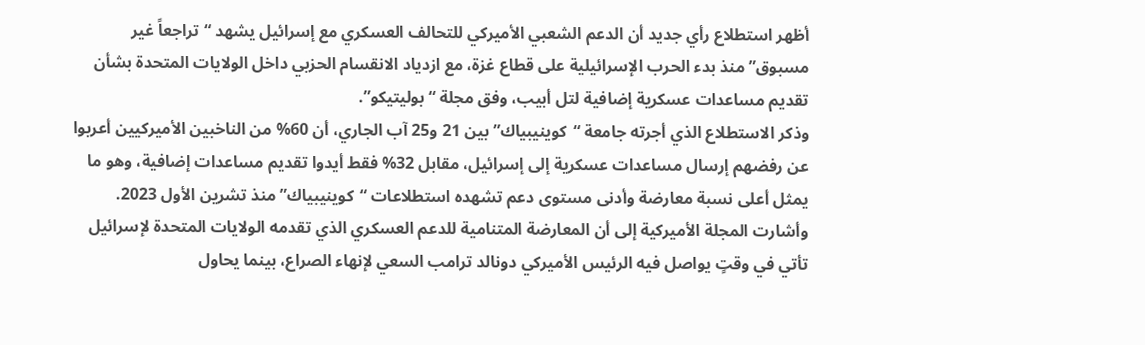أظهر استطلاع رأي جديد أن الدعم الشعبي الأميركي للتحالف العسكري مع إسرائيل يشهد “تراجعاً غير مسبوق” منذ بدء الحرب الإسرائيلية على قطاع غزة، مع ازدياد الانقسام الحزبي داخل الولايات المتحدة بشأن تقديم مساعدات عسكرية إضافية لتل أبيب، وفق مجلة “بوليتيكو”.
وذكر الاستطلاع الذي أجرته جامعة “كوينيبياك” بين 21 و25 آب الجاري، أن 60% من الناخبين الأميركيين أعربوا عن رفضهم إرسال مساعدات عسكرية إلى إسرائيل، مقابل 32% فقط أيدوا تقديم مساعدات إضافية، وهو ما يمثل أعلى نسبة معارضة وأدنى مستوى دعم تشهده استطلاعات “كوينيبياك” منذ تشرين الأول 2023.
وأشارت المجلة الأميركية إلى أن المعارضة المتنامية للدعم العسكري الذي تقدمه الولايات المتحدة لإسرائيل تأتي في وقتٍ يواصل فيه الرئيس الأميركي دونالد ترامب السعي لإنهاء الصراع، بينما يحاول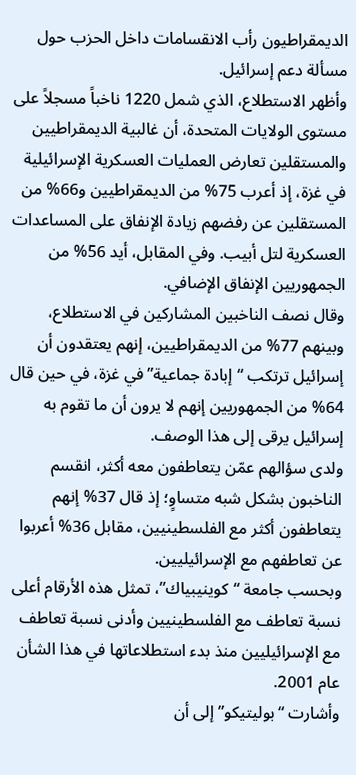الديمقراطيون رأب الانقسامات داخل الحزب حول مسألة دعم إسرائيل.
وأظهر الاستطلاع، الذي شمل 1220 ناخباً مسجلاً على مستوى الولايات المتحدة، أن غالبية الديمقراطيين والمستقلين تعارض العمليات العسكرية الإسرائيلية في غزة، إذ أعرب 75% من الديمقراطيين و66% من المستقلين عن رفضهم زيادة الإنفاق على المساعدات العسكرية لتل أبيب. وفي المقابل، أيد 56% من الجمهوريين الإنفاق الإضافي.
وقال نصف الناخبين المشاركين في الاستطلاع، وبينهم 77% من الديمقراطيين، إنهم يعتقدون أن إسرائيل ترتكب “إبادة جماعية” في غزة، في حين قال 64% من الجمهوريين إنهم لا يرون أن ما تقوم به إسرائيل يرقى إلى هذا الوصف.
ولدى سؤالهم عمّن يتعاطفون معه أكثر، انقسم الناخبون بشكل شبه متساوٍ؛ إذ قال 37% إنهم يتعاطفون أكثر مع الفلسطينيين، مقابل 36% أعربوا عن تعاطفهم مع الإسرائيليين.
وبحسب جامعة “كوينيبياك”، تمثل هذه الأرقام أعلى نسبة تعاطف مع الفلسطينيين وأدنى نسبة تعاطف مع الإسرائيليين منذ بدء استطلاعاتها في هذا الشأن عام 2001.
وأشارت “بوليتيكو” إلى أن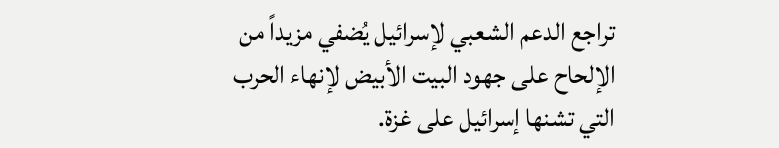تراجع الدعم الشعبي لإسرائيل يُضفي مزيداً من الإلحاح على جهود البيت الأبيض لإنهاء الحرب التي تشنها إسرائيل على غزة.